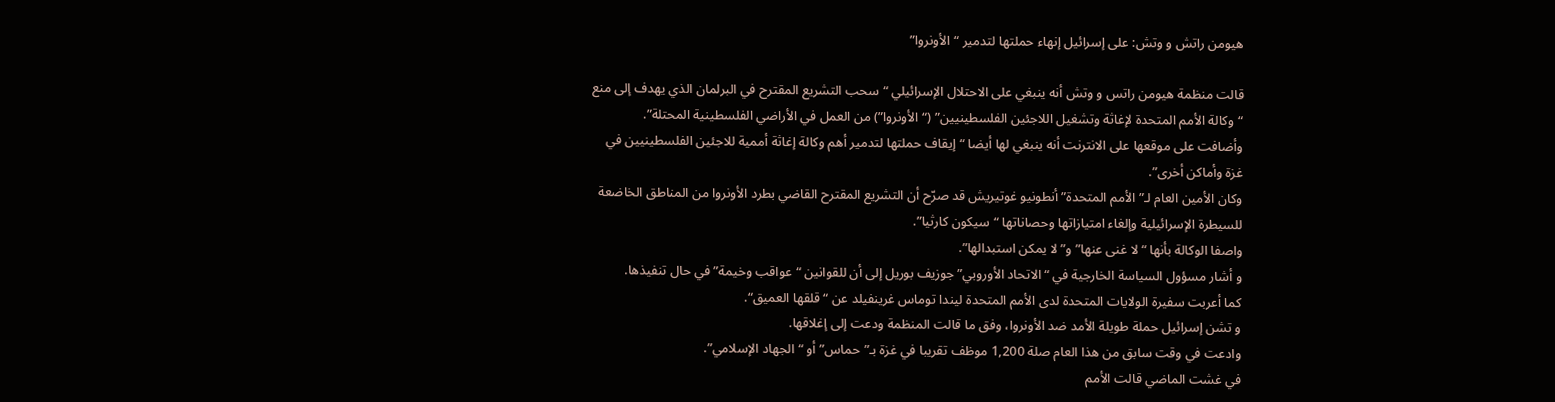هيومن راتش و وتش: على إسرائيل إنهاء حملتها لتدمير “الأونروا”

قالت منظمة هيومن راتس و وتش أنه ينبغي على الاحتلال الإسرائيلي “سحب التشريع المقترح في البرلمان الذي يهدف إلى منع “وكالة الأمم المتحدة لإغاثة وتشغيل اللاجئين الفلسطينيين” (“الأونروا”) من العمل في الأراضي الفلسطينية المحتلة”.
وأضافت على موقعها على الانترنت أنه ينبغي لها أيضا “إيقاف حملتها لتدمير أهم وكالة إغاثة أممية للاجئين الفلسطينيين في غزة وأماكن أخرى”.
وكان الأمين العام لـ”الأمم المتحدة” أنطونيو غوتيريش قد صرّح أن التشريع المقترح القاضي بطرد الأونروا من المناطق الخاضعة للسيطرة الإسرائيلية وإلغاء امتيازاتها وحصاناتها “سيكون كارثيا”.
واصفا الوكالة بأنها “لا غنى عنها” و”لا يمكن استبدالها”.
و أشار مسؤول السياسة الخارجية في “الاتحاد الأوروبي” جوزيف بوريل إلى أن للقوانين “عواقب وخيمة” في حال تنفيذها.
كما أعربت سفيرة الولايات المتحدة لدى الأمم المتحدة ليندا توماس غرينفيلد عن “قلقها العميق“.
و تشن إسرائيل حملة طويلة الأمد ضد الأونروا، وفق ما قالت المنظمة ودعت إلى إغلاقها.
وادعت في وقت سابق من هذا العام صلة 1,200 موظف تقريبا في غزة بـ”حماس” أو “الجهاد الإسلامي”.
في غشت الماضي قالت الأمم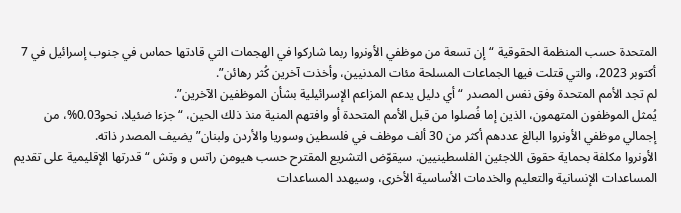المتحدة حسب المنظمة الحقوقية “إن تسعة من موظفي الأونروا ربما شاركوا في الهجمات التي قادتها حماس في جنوب إسرائيل في 7 أكتوبر 2023، والتي قتلت فيها الجماعات المسلحة مئات المدنيين، وأخذت آخرين كُثر رهائن”.
لم تجد الأمم المتحدة وفق نفس المصدر “أي دليل يدعم المزاعم الإسرائيلية بشأن الموظفين الآخرين”.
يُمثل الموظفون المتهمون، الذين إما فُصلوا من قبل الأمم المتحدة أو وافتهم المنية منذ ذلك الحين، “جزءا ضئيلا، نحو0.03%، من إجمالي موظفي الأونروا البالغ عددهم أكثر من 30 ألف موظف في فلسطين وسوريا والأردن ولبنان” يضيف المصدر ذاته.
الأونروا مكلفة بحماية حقوق اللاجئين الفلسطينيين. سيقوّض التشريع المقترح حسب هيومن راتس و وتش “قدرتها الإقليمية على تقديم المساعدات الإنسانية والتعليم والخدمات الأساسية الأخرى، وسيهدد المساعدات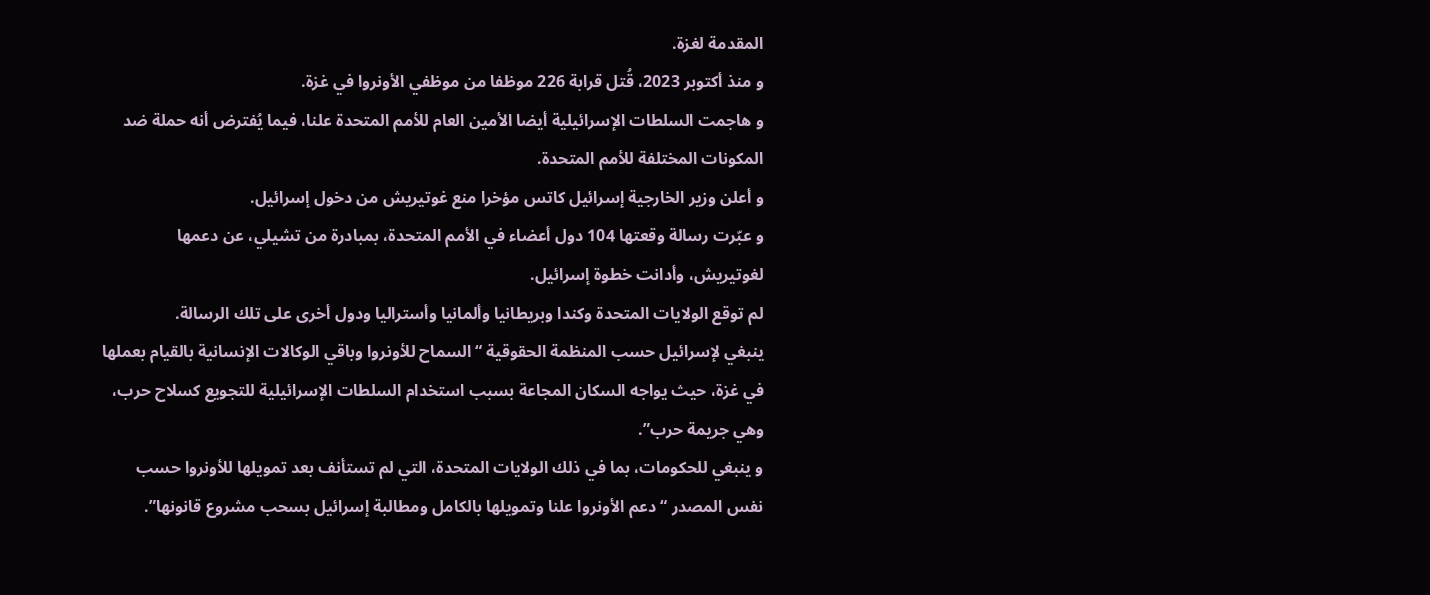المقدمة لغزة.
و منذ أكتوبر 2023، قُتل قرابة 226 موظفا من موظفي الأونروا في غزة.
و هاجمت السلطات الإسرائيلية أيضا الأمين العام للأمم المتحدة علنا، فيما يُفترض أنه حملة ضد المكونات المختلفة للأمم المتحدة.
و أعلن وزير الخارجية إسرائيل كاتس مؤخرا منع غوتيريش من دخول إسرائيل.
و عبّرت رسالة وقعتها 104 دول أعضاء في الأمم المتحدة، بمبادرة من تشيلي، عن دعمها لغوتيريش، وأدانت خطوة إسرائيل.
لم توقع الولايات المتحدة وكندا وبريطانيا وألمانيا وأستراليا ودول أخرى على تلك الرسالة.
ينبغي لإسرائيل حسب المنظمة الحقوقية “السماح للأونروا وباقي الوكالات الإنسانية بالقيام بعملها في غزة، حيث يواجه السكان المجاعة بسبب استخدام السلطات الإسرائيلية للتجويع كسلاح حرب، وهي جريمة حرب”.
و ينبغي للحكومات، بما في ذلك الولايات المتحدة، التي لم تستأنف بعد تمويلها للأونروا حسب نفس المصدر “دعم الأونروا علنا وتمويلها بالكامل ومطالبة إسرائيل بسحب مشروع قانونها”.